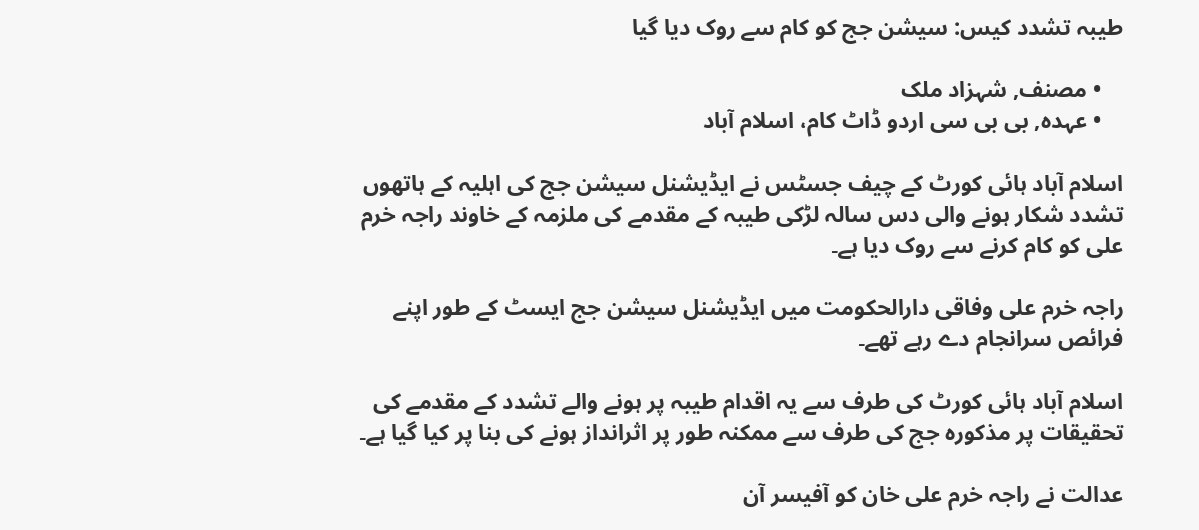طیبہ تشدد کیس: سیشن جج کو کام سے روک دیا گیا

    • مصنف, شہزاد ملک
    • عہدہ, بی بی سی اردو ڈاٹ کام، اسلام آباد

اسلام آباد ہائی کورٹ کے چیف جسٹس نے ایڈیشنل سیشن جج کی اہلیہ کے ہاتھوں تشدد شکار ہونے والی دس سالہ لڑکی طیبہ کے مقدمے کی ملزمہ کے خاوند راجہ خرم علی کو کام کرنے سے روک دیا ہے۔

راجہ خرم علی وفاقی دارالحکومت میں ایڈیشنل سیشن جج ایسٹ کے طور اپنے فرائص سرانجام دے رہے تھے۔

اسلام آباد ہائی کورٹ کی طرف سے یہ اقدام طیبہ پر ہونے والے تشدد کے مقدمے کی تحقیقات پر مذکورہ جج کی طرف سے ممکنہ طور پر اثرانداز ہونے کی بنا پر کیا گیا ہے۔

عدالت نے راجہ خرم علی خان کو آفیسر آن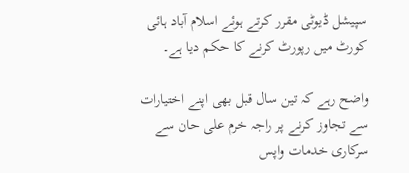سپیشل ڈیوٹی مقرر کرتے ہوئے اسلام آباد ہائی کورٹ میں رپورٹ کرنے کا حکم دیا ہے۔

واضح رہے کہ تین سال قبل بھی اپنے اختیارات سے تجاوز کرنے پر راجہ خرم علی حان سے سرکاری خدمات واپس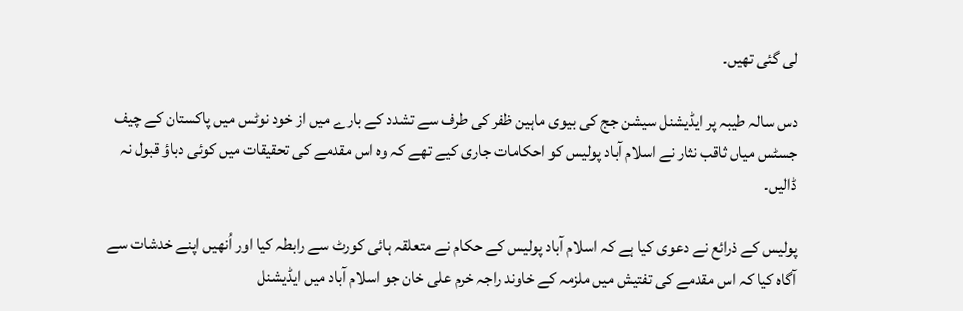لی گئی تھیں۔

دس سالہ طیبہ پر ایڈیشنل سیشن جج کی بیوی ماہین ظفر کی طرف سے تشدد کے بارے میں از خود نوٹس میں پاکستان کے چیف جسٹس میاں ثاقب نثار نے اسلام آباد پولیس کو احکامات جاری کیے تھے کہ وہ اس مقدمے کی تحقیقات میں کوئی دباؤ قبول نہ ڈالیں۔

پولیس کے ذرائع نے دعوی کیا ہے کہ اسلام آباد پولیس کے حکام نے متعلقہ ہائی کورٹ سے رابطہ کیا اور اُنھیں اپنے خدشات سے آگاہ کیا کہ اس مقدمے کی تفتیش میں ملزمہ کے خاوند راجہ خرم علی خان جو اسلام آباد میں ایڈیشنل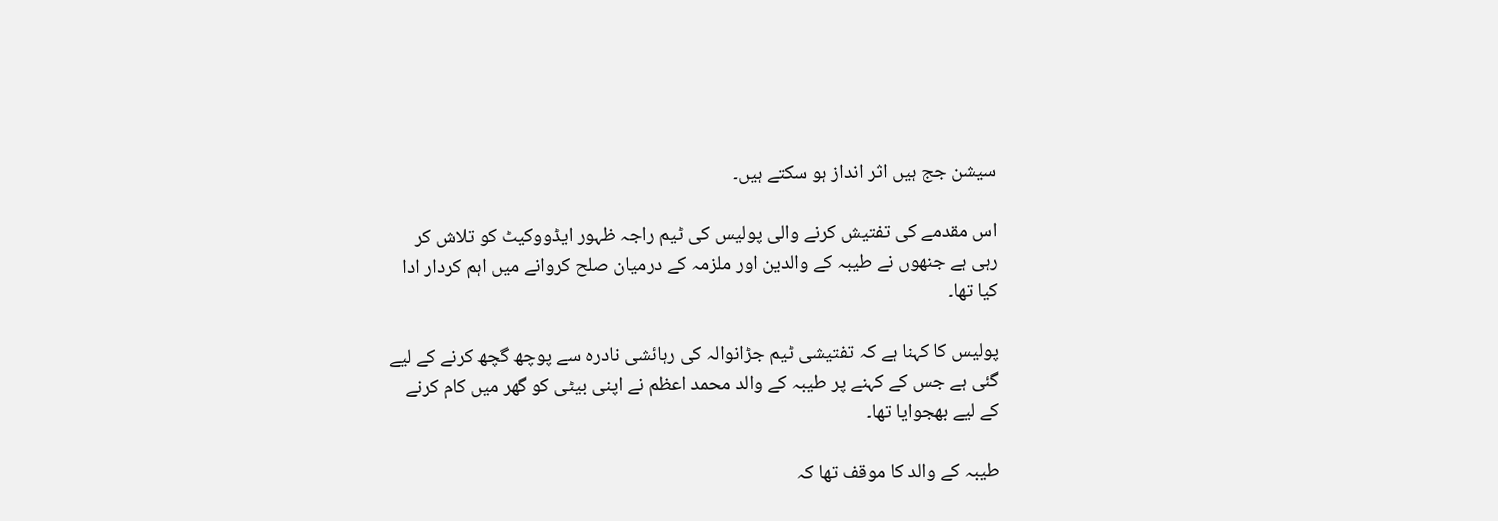سیشن جج ہیں اثر انداز ہو سکتے ہیں۔

اس مقدمے کی تفتیش کرنے والی پولیس کی ٹیم راجہ ظہور ایڈووکیٹ کو تلاش کر رہی ہے جنھوں نے طیبہ کے والدین اور ملزمہ کے درمیان صلح کروانے میں اہم کردار ادا کیا تھا۔

پولیس کا کہنا ہے کہ تفتیشی ٹیم جڑانوالہ کی رہائشی نادرہ سے پوچھ گچھ کرنے کے لیے گئی ہے جس کے کہنے پر طیبہ کے والد محمد اعظم نے اپنی بیٹی کو گھر میں کام کرنے کے لیے بھجوایا تھا۔

طیبہ کے والد کا موقف تھا کہ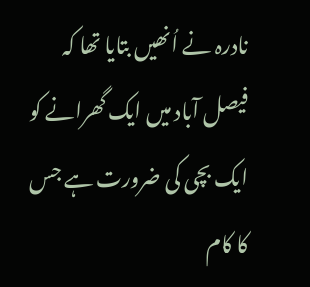نادرہ نے اُنھیں بتایا تھا کہ فیصل آباد میں ایک گھرانے کو ایک بچی کی ضرورت ہے جس کا کام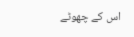اس کے چھوٹے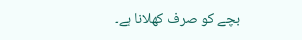بچے کو صرف کھلانا ہے۔